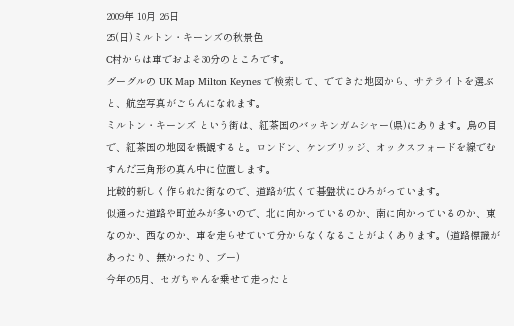2009年 10月 26日
25(日)ミルトン・キーンズの秋景色
C村からは車でおよそ30分のところです。
グーグルの UK Map Milton Keynes で検索して、でてきた地図から、サテライトを選ぶと、航空写真がごらんになれます。
ミルトン・キーンズ という街は、紅茶国のバッキンガムシャー(県)にあります。鳥の目で、紅茶国の地図を概観すると。ロンドン、ケンブリッジ、オックスフォードを線でむすんだ三角形の真ん中に位置します。
比較的新しく作られた街なので、道路が広くて碁盤状にひろがっています。
似通った道路や町並みが多いので、北に向かっているのか、南に向かっているのか、東なのか、西なのか、車を走らせていて分からなくなることがよくあります。(道路標識があったり、無かったり、ブー)
今年の5月、セガちゃんを乗せて走ったと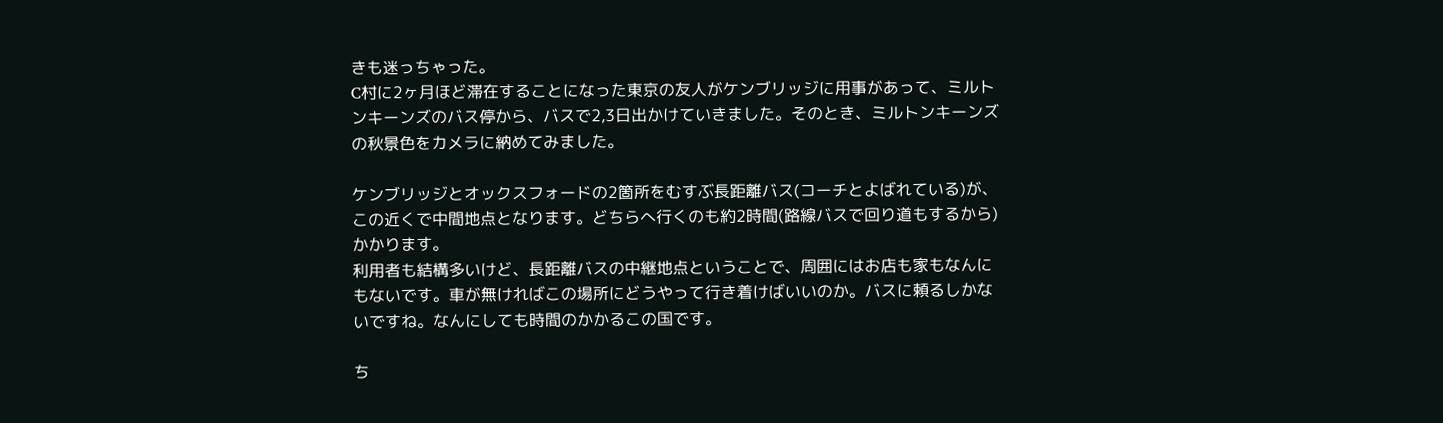きも迷っちゃった。
C村に2ヶ月ほど滞在することになった東京の友人がケンブリッジに用事があって、ミルトンキーンズのバス停から、バスで2,3日出かけていきました。そのとき、ミルトンキーンズの秋景色をカメラに納めてみました。

ケンブリッジとオックスフォードの2箇所をむすぶ長距離バス(コーチとよばれている)が、この近くで中間地点となります。どちらへ行くのも約2時間(路線バスで回り道もするから)かかります。
利用者も結構多いけど、長距離バスの中継地点ということで、周囲にはお店も家もなんにもないです。車が無ければこの場所にどうやって行き着けばいいのか。バスに頼るしかないですね。なんにしても時間のかかるこの国です。

ち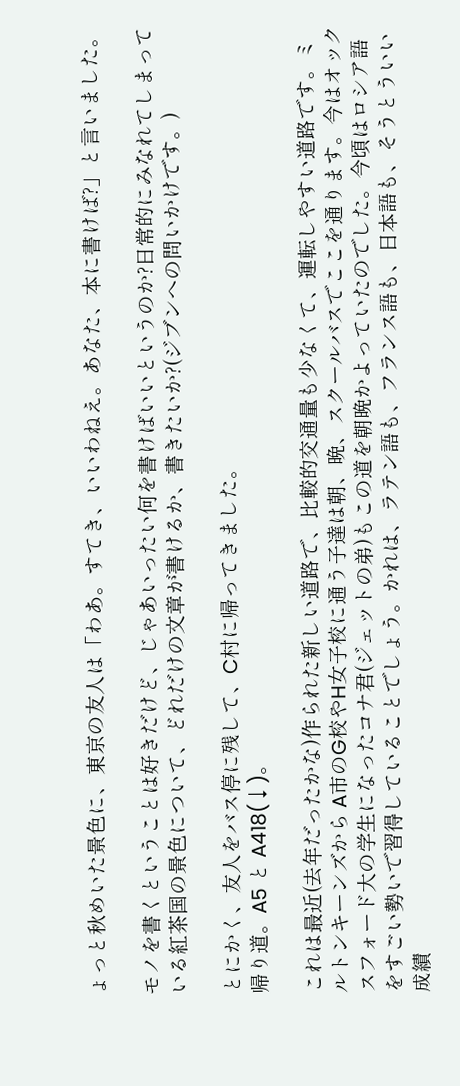ょっと秋めいた景色に、東京の友人は「わあ。すてき、いいわねえ。あなた、本に書けば?」と言いました。

モノを書くということは好きだけど、じゃあいったい何を書けばいいというのか?日常的にみなれてしまっている紅茶国の景色について、どれだけの文章が書けるか、書きたいか?(ジブンへの問いかけです。)

とにかく、友人をバス停に残して、C村に帰ってきました。
帰り道。A5 と A418(↓)。

これは最近(去年だったかな)作られた新しい道路で、比較的交通量も少なくて、運転しやすい道路です。ミルトンキーンズから A市のG校やH女子校に通う子達は朝、晩、スクールバスでここを通ります。今はオックスフォード大の学生になったコナ君(ジェットの弟)もこの道を朝晩かよっていたのでした。今頃はロシア語をすごい勢いで習得していることでしょう。かれは、ラテン語も、フランス語も、日本語も、そうとういい成績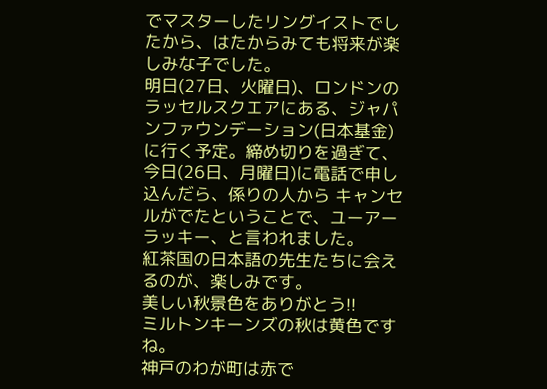でマスターしたリングイストでしたから、はたからみても将来が楽しみな子でした。
明日(27日、火曜日)、ロンドンのラッセルスクエアにある、ジャパンファウンデーション(日本基金)に行く予定。締め切りを過ぎて、今日(26日、月曜日)に電話で申し込んだら、係りの人から キャンセルがでたということで、ユーアーラッキー、と言われました。
紅茶国の日本語の先生たちに会えるのが、楽しみです。
美しい秋景色をありがとう!!
ミルトンキーンズの秋は黄色ですね。
神戸のわが町は赤で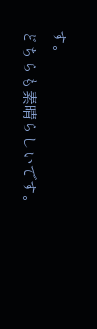す。
どちらも素晴らしいです。